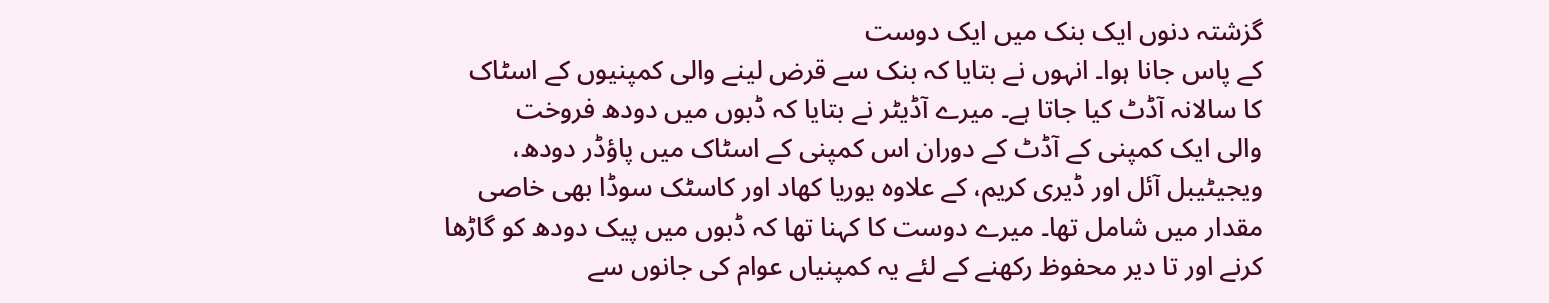گزشتہ دنوں ایک بنک میں ایک دوست
کے پاس جانا ہوا۔ انہوں نے بتایا کہ بنک سے قرض لینے والی کمپنیوں کے اسٹاک
کا سالانہ آڈٹ کیا جاتا ہے۔ میرے آڈیٹر نے بتایا کہ ڈبوں میں دودھ فروخت
والی ایک کمپنی کے آڈٹ کے دوران اس کمپنی کے اسٹاک میں پاؤڈر دودھ،
ویجیٹیبل آئل اور ڈیری کریم، کے علاوہ یوریا کھاد اور کاسٹک سوڈا بھی خاصی
مقدار میں شامل تھا۔ میرے دوست کا کہنا تھا کہ ڈبوں میں پیک دودھ کو گاڑھا
کرنے اور تا دیر محفوظ رکھنے کے لئے یہ کمپنیاں عوام کی جانوں سے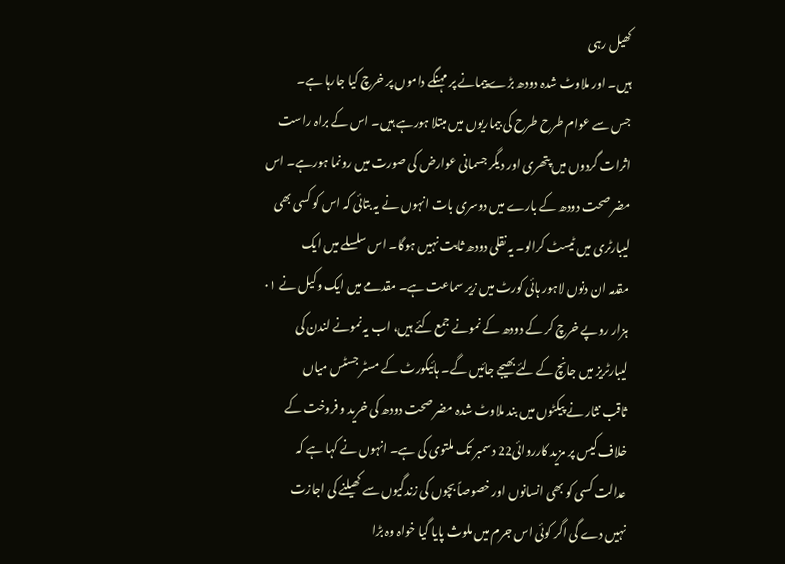کھیل رہی
ہیں۔ اور ملاوٹ شدہ دودھ بڑے پیمانے پر مہنگے داموں پر خرچ کیا جارہا ہے۔
جس سے عوام طرح طرح کی بیماریوں میں مبتلا ہورہے ہیں۔ اس کے براہ راست
اثرات گردوں میں پتھری اور دیگر جسمانی عوارض کی صورت میں رونما ہورہے۔ اس
مضر صحت دودھ کے بارے میں دوسری بات انہوں نے یہ بتائی کہ اس کو کسی بھی
لیبارٹری میں ٹیسٹ کرالو۔ یہ نقلی دودھ ثابت نہیں ہوگا۔ اس سلسلے میں ایک
مقدمہ ان دنوں لاہور ہائی کورٹ میں زیر سماعت ہے۔ مقدمے میں ایک وکیل نے ۰۱
ہزار روپے خرچ کر کے دودھ کے نمونے جمع کئے ہیں، اب یہ نمونے لندن کی
لیبارٹریز میں جانچ کے لئے بھیجے جائیں گے۔ ہائیکورٹ کے مسٹر جسٹس میاں
ثاقب نثار نے پیکٹوں میں بند ملاوٹ شدہ مضر صحت دودھ کی خرید و فروخت کے
خلاف کیس پر مزید کارروائی22 دسمبر تک ملتوی کی ہے۔ انہوں نے کہا ہے کہ
عدالت کسی کو بھی انسانوں اور خصوصاً بچوں کی زندگیوں سے کھیلنے کی اجازت
نہیں دے گی اگر کوئی اس جرم میں ملوث پایا گیا خواہ وہ بڑا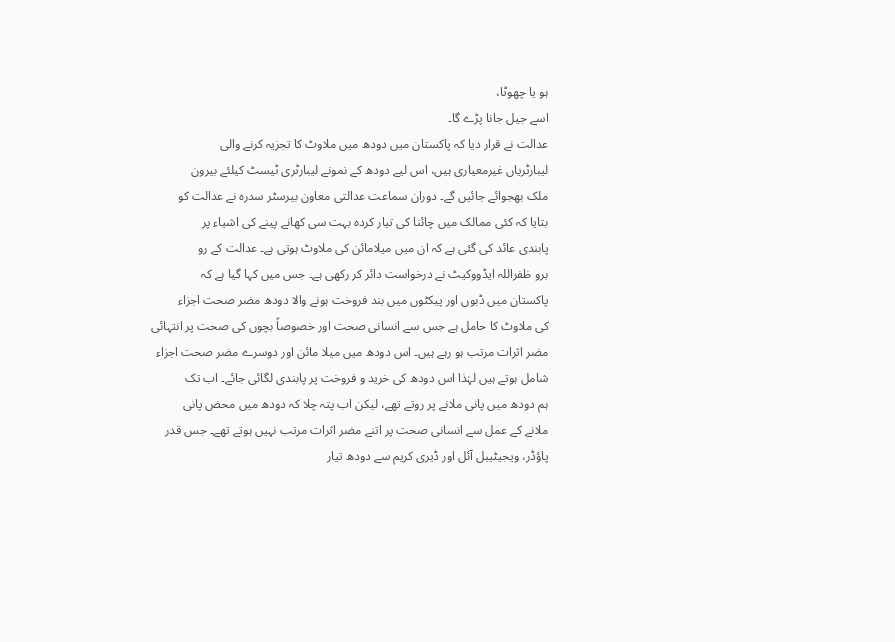ہو یا چھوٹا،
اسے جیل جانا پڑے گا۔
عدالت نے قرار دیا کہ پاکستان میں دودھ میں ملاوٹ کا تجزیہ کرنے والی
لیبارٹریاں غیرمعیاری ہیں، اس لیے دودھ کے نمونے لیبارٹری ٹیسٹ کیلئے بیرون
ملک بھجوائے جائیں گے۔ دوران سماعت عدالتی معاون بیرسٹر سدرہ نے عدالت کو
بتایا کہ کئی ممالک میں چائنا کی تیار کردہ بہت سی کھانے پینے کی اشیاء پر
پابندی عائد کی گئی ہے کہ ان میں میلامائن کی ملاوٹ ہوتی ہے۔ عدالت کے رو
برو ظفراللہ ایڈووکیٹ نے درخواست دائر کر رکھی ہے۔ جس میں کہا گیا ہے کہ
پاکستان میں ڈبوں اور پیکٹوں میں بند فروخت ہونے والا دودھ مضر صحت اجزاء
کی ملاوٹ کا حامل ہے جس سے انسانی صحت اور خصوصاً بچوں کی صحت پر انتہائی
مضر اثرات مرتب ہو رہے ہیں۔ اس دودھ میں میلا مائن اور دوسرے مضر صحت اجزاء
شامل ہوتے ہیں لہٰذا اس دودھ کی خرید و فروخت پر پابندی لگائی جائے۔ اب تک
ہم دودھ میں پانی ملانے پر روتے تھے، لیکن اب پتہ چلا کہ دودھ میں محض پانی
ملانے کے عمل سے انسانی صحت پر اتنے مضر اثرات مرتب نہیں ہوتے تھے۔ جس قدر
پاؤڈر، ویجیٹیبل آئل اور ڈیری کریم سے دودھ تیار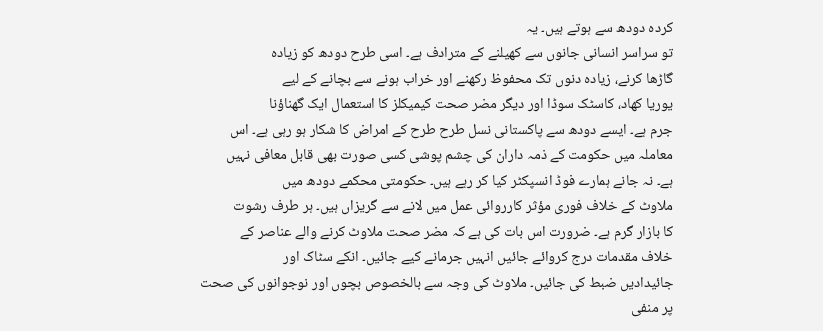کردہ دودھ سے ہوتے ہیں۔ یہ
تو سراسر انسانی جانوں سے کھیلنے کے مترادف ہے۔ اسی طرح دودھ کو زیادہ
گاڑھا کرنے، زیادہ دنوں تک محفوظ رکھنے اور خراب ہونے سے بچانے کے لیے
یوریا کھاد، کاسٹک سوڈا اور دیگر مضر صحت کیمیکلز کا استعمال ایک گھناؤنا
جرم ہے۔ ایسے دودھ سے پاکستانی نسل طرح طرح کے امراض کا شکار ہو رہی ہے۔ اس
معاملہ میں حکومت کے ذمہ داران کی چشم پوشی کسی صورت بھی قابل معافی نہیں
ہے۔ نہ جانے ہمارے فوڈ انسپکٹر کیا کر رہے ہیں۔ حکومتی محکمے دودھ میں
ملاوٹ کے خلاف فوری مؤثر کارروائی عمل میں لانے سے گریزاں ہیں۔ ہر طرف رشوت
کا بازار گرم ہے۔ ضرورت اس بات کی ہے کہ مضر صحت ملاوٹ کرنے والے عناصر کے
خلاف مقدمات درج کروائے جائیں انہیں جرمانے کیے جائیں۔ انکے سٹاک اور
جائیدادیں ضبط کی جائیں۔ ملاوٹ کی وجہ سے بالخصوص بچوں اور نوجوانوں کی صحت
پر منفی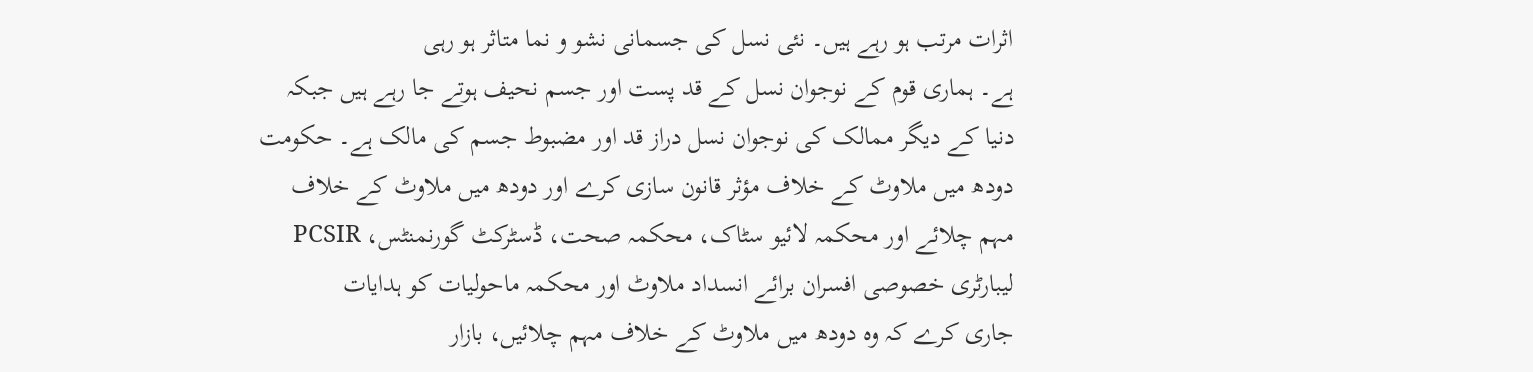اثرات مرتب ہو رہے ہیں۔ نئی نسل کی جسمانی نشو و نما متاثر ہو رہی
ہے۔ ہماری قوم کے نوجوان نسل کے قد پست اور جسم نحیف ہوتے جا رہے ہیں جبکہ
دنیا کے دیگر ممالک کی نوجوان نسل دراز قد اور مضبوط جسم کی مالک ہے۔ حکومت
دودھ میں ملاوٹ کے خلاف مؤثر قانون سازی کرے اور دودھ میں ملاوٹ کے خلاف
مہم چلائے اور محکمہ لائیو سٹاک، محکمہ صحت، ڈسٹرکٹ گورنمنٹس، PCSIR
لیبارٹری خصوصی افسران برائے انسداد ملاوٹ اور محکمہ ماحولیات کو ہدایات
جاری کرے کہ وہ دودھ میں ملاوٹ کے خلاف مہم چلائیں، بازار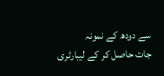سے دودھ کے نمونہ
جات حاصل کر کے لیبارٹری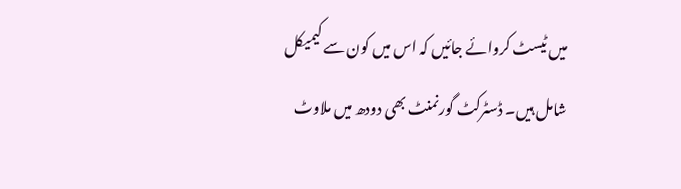میں ٹیسٹ کروائے جائیں کہ اس میں کون سے کیمیکل
شامل ہیں۔ ڈسٹرکٹ گورنمنٹ بھی دودھ میں ملاوٹ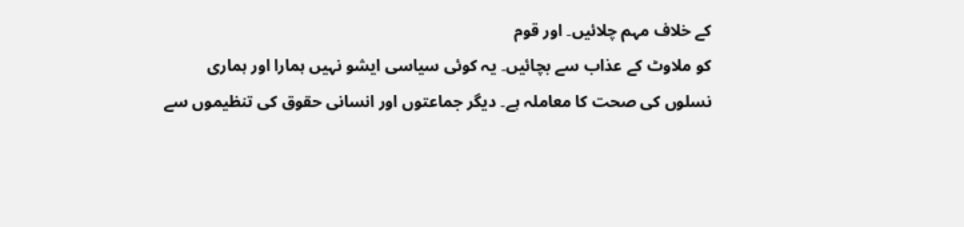کے خلاف مہم چلائیں۔ اور قوم
کو ملاوٹ کے عذاب سے بچائیں۔ یہ کوئی سیاسی ایشو نہیں ہمارا اور ہماری
نسلوں کی صحت کا معاملہ ہے۔ دیگر جماعتوں اور انسانی حقوق کی تنظیموں سے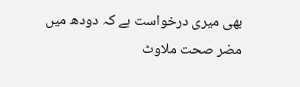بھی میری درخواست ہے کہ دودھ میں مضر صحت ملاوٹ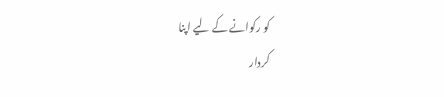کو رکوانے کے لیے اپنا
کردار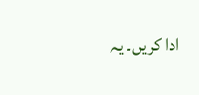ادا کریں۔ یہ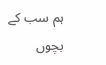ہم سب کے بچوں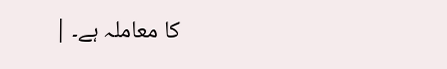کا معاملہ ہے۔ |